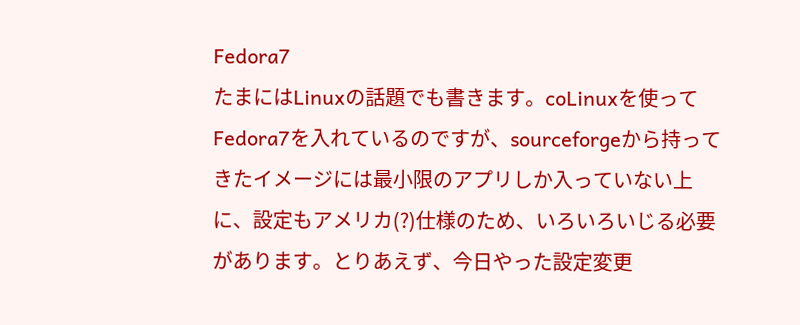Fedora7
たまにはLinuxの話題でも書きます。coLinuxを使ってFedora7を入れているのですが、sourceforgeから持ってきたイメージには最小限のアプリしか入っていない上に、設定もアメリカ(?)仕様のため、いろいろいじる必要があります。とりあえず、今日やった設定変更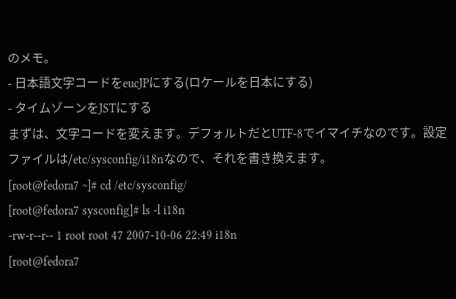のメモ。
- 日本語文字コードをeucJPにする(ロケールを日本にする)
- タイムゾーンをJSTにする
まずは、文字コードを変えます。デフォルトだとUTF-8でイマイチなのです。設定ファイルは/etc/sysconfig/i18nなので、それを書き換えます。
[root@fedora7 ~]# cd /etc/sysconfig/
[root@fedora7 sysconfig]# ls -l i18n
-rw-r--r-- 1 root root 47 2007-10-06 22:49 i18n
[root@fedora7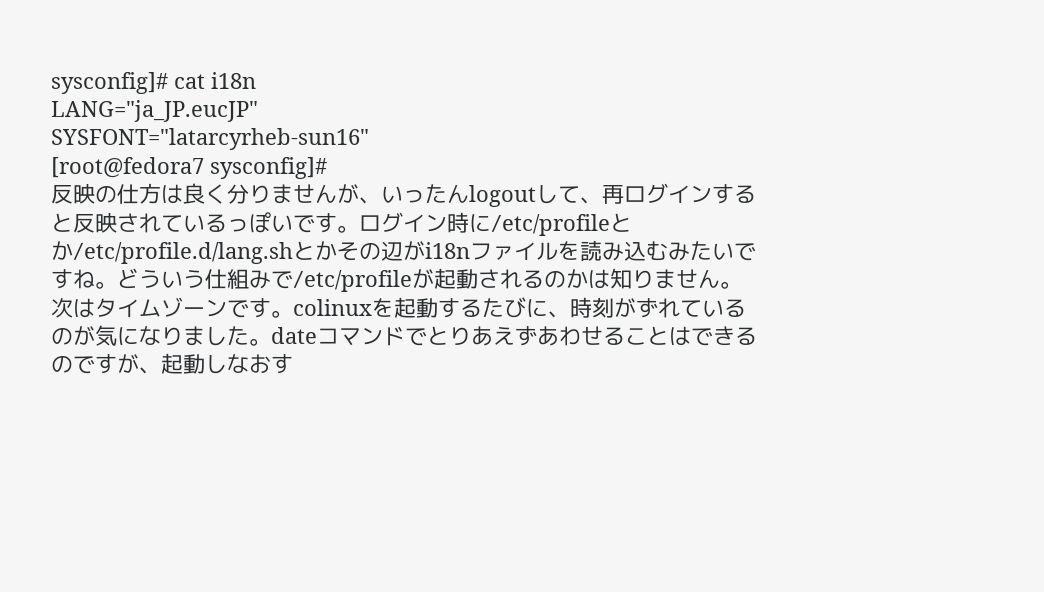sysconfig]# cat i18n
LANG="ja_JP.eucJP"
SYSFONT="latarcyrheb-sun16"
[root@fedora7 sysconfig]#
反映の仕方は良く分りませんが、いったんlogoutして、再ログインすると反映されているっぽいです。ログイン時に/etc/profileとか/etc/profile.d/lang.shとかその辺がi18nファイルを読み込むみたいですね。どういう仕組みで/etc/profileが起動されるのかは知りません。
次はタイムゾーンです。colinuxを起動するたびに、時刻がずれているのが気になりました。dateコマンドでとりあえずあわせることはできるのですが、起動しなおす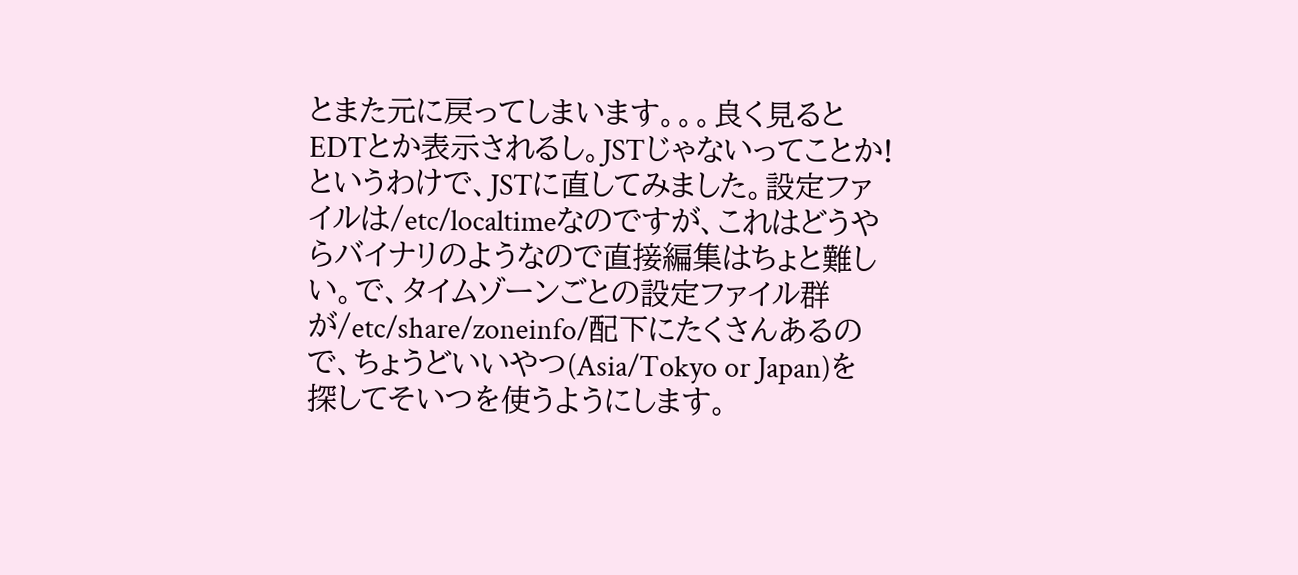とまた元に戻ってしまいます。。。良く見るとEDTとか表示されるし。JSTじゃないってことか!というわけで、JSTに直してみました。設定ファイルは/etc/localtimeなのですが、これはどうやらバイナリのようなので直接編集はちょと難しい。で、タイムゾーンごとの設定ファイル群が/etc/share/zoneinfo/配下にたくさんあるので、ちょうどいいやつ(Asia/Tokyo or Japan)を探してそいつを使うようにします。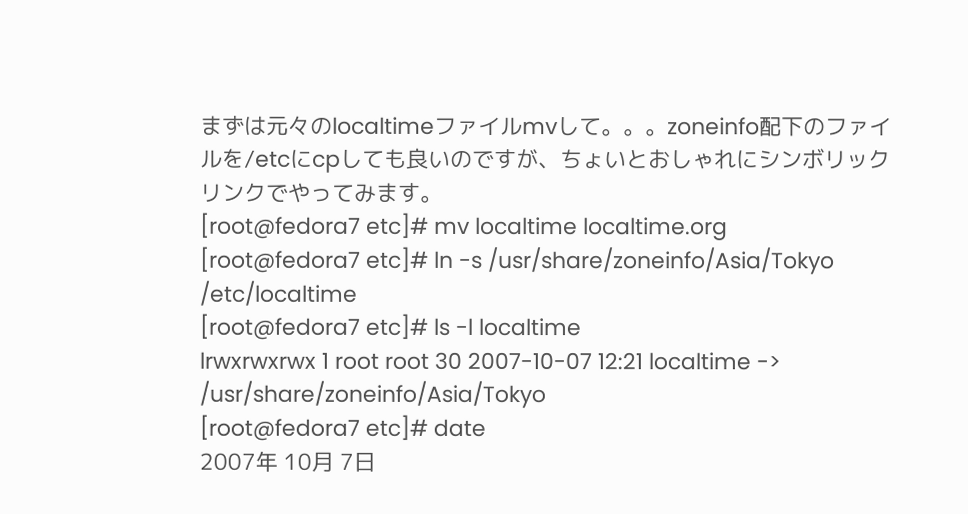まずは元々のlocaltimeファイルmvして。。。zoneinfo配下のファイルを/etcにcpしても良いのですが、ちょいとおしゃれにシンボリックリンクでやってみます。
[root@fedora7 etc]# mv localtime localtime.org
[root@fedora7 etc]# ln -s /usr/share/zoneinfo/Asia/Tokyo /etc/localtime
[root@fedora7 etc]# ls -l localtime
lrwxrwxrwx 1 root root 30 2007-10-07 12:21 localtime -> /usr/share/zoneinfo/Asia/Tokyo
[root@fedora7 etc]# date
2007年 10月 7日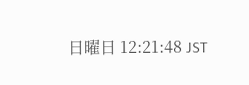日曜日 12:21:48 JST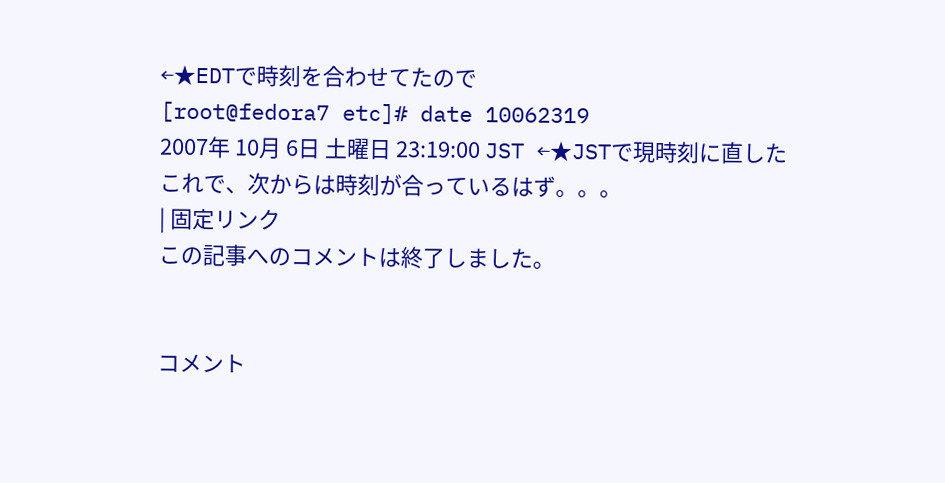←★EDTで時刻を合わせてたので
[root@fedora7 etc]# date 10062319
2007年 10月 6日 土曜日 23:19:00 JST ←★JSTで現時刻に直した
これで、次からは時刻が合っているはず。。。
| 固定リンク
この記事へのコメントは終了しました。


コメント